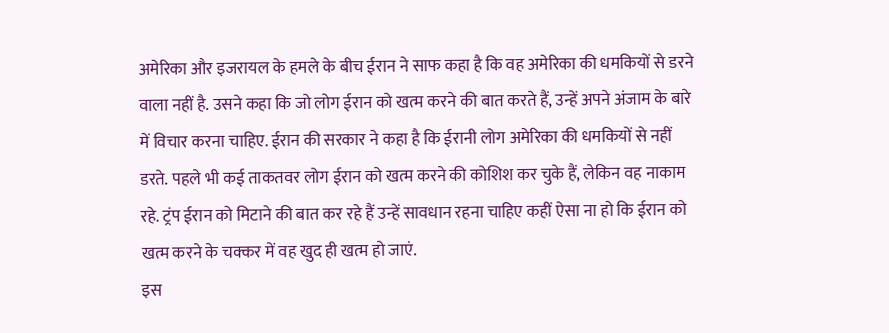अमेरिका और इजरायल के हमले के बीच ईरान ने साफ कहा है कि वह अमेरिका की धमकियों से डरने वाला नहीं है. उसने कहा कि जो लोग ईरान को खत्म करने की बात करते हैं, उन्हें अपने अंजाम के बारे में विचार करना चाहिए. ईरान की सरकार ने कहा है कि ईरानी लोग अमेरिका की धमकियों से नहीं डरते. पहले भी कई ताकतवर लोग ईरान को खत्म करने की कोशिश कर चुके हैं, लेकिन वह नाकाम रहे. ट्रंप ईरान को मिटाने की बात कर रहे हैं उन्हें सावधान रहना चाहिए कहीं ऐसा ना हो कि ईरान को खत्म करने के चक्कर में वह खुद ही खत्म हो जाएं.
इस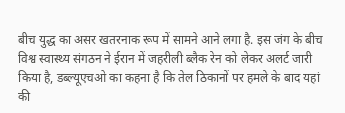बीच युद्ध का असर खतरनाक रूप में सामने आने लगा है. इस जंग के बीच विश्व स्वास्थ्य संगठन ने ईरान में जहरीली ब्लैक रेन को लेकर अलर्ट जारी किया है, डब्ल्यूएचओ का कहना है कि तेल ठिकानों पर हमले के बाद यहां की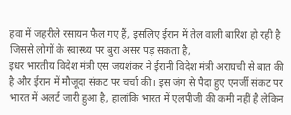हवा में जहरीले रसायन फैल गए हैं, इसलिए ईरान में तेल वाली बारिश हो रही है जिससे लोगों के स्वास्थ्य पर बुरा असर पड़ सकता है,
इधर भारतीय विदेश मंत्री एस जयशंकर ने ईरानी विदेश मंत्री अराघची से बात की है और ईरान में मौजूदा संकट पर चर्चा की। इस जंग से पैदा हुए एनर्जी संकट पर भारत में अलर्ट जारी हुआ है, हालांकि भारत में एलपीजी की कमी नहीं है लेकिन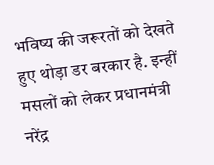भविष्य की जरूरतों को देखते हुए थोड़ा डर बरकार है. इन्हीं मसलों को लेकर प्रधानमंत्री नरेंद्र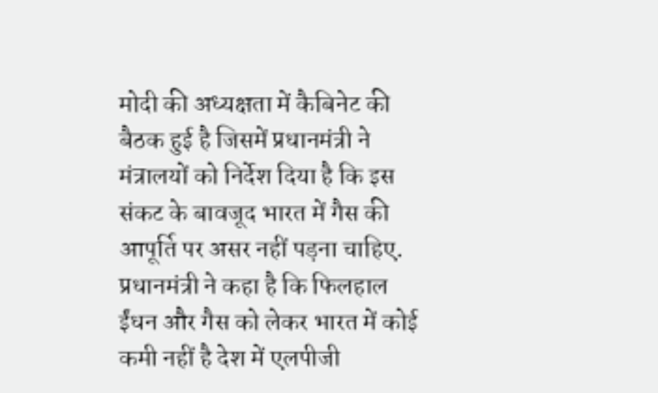मोदी की अध्यक्षता में कैबिनेट की बैठक हुई है जिसमें प्रधानमंत्री ने मंत्रालयों को निर्देश दिया है कि इस संकट के बावजूद भारत में गैस की आपूर्ति पर असर नहीं पड़ना चाहिए. प्रधानमंत्री ने कहा है कि फिलहाल ईंधन और गैस को लेकर भारत में कोई कमी नहीं है देश में एलपीजी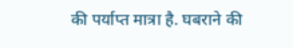की पर्याप्त मात्रा है. घबराने की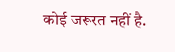कोई जरूरत नहीं है.